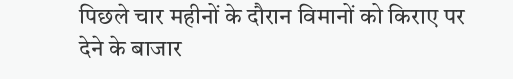पिछले चार महीनों के दौरान विमानों को किराए पर देने के बाजार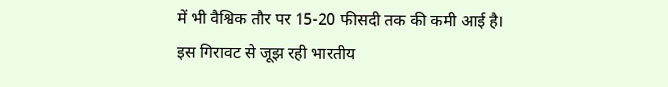में भी वैश्विक तौर पर 15-20 फीसदी तक की कमी आई है।
इस गिरावट से जूझ रही भारतीय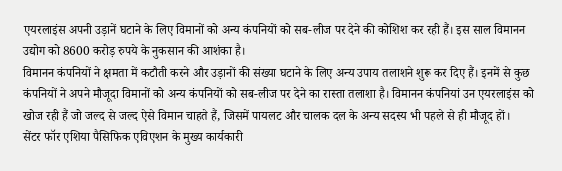एयरलाइंस अपनी उड़ानें घटाने के लिए विमानों को अन्य कंपनियों को सब-लीज पर देने की कोशिश कर रही हैं। इस साल विमानन उद्योग को 8600 करोड़ रुपये के नुकसान की आशंका है।
विमानन कंपनियों ने क्षमता में कटौती करने और उड़ानों की संख्या घटाने के लिए अन्य उपाय तलाशने शुरू कर दिए हैं। इनमें से कुछ कंपनियों ने अपने मौजूदा विमानों को अन्य कंपनियों को सब-लीज पर देने का रास्ता तलाशा है। विमानन कंपनियां उन एयरलाइंस को खोज रही हैं जो जल्द से जल्द ऐसे विमान चाहते हैं, जिसमें पायलट और चालक दल के अन्य सदस्य भी पहले से ही मौजूद हों।
सेंटर फॉर एशिया पैसिफिक एविएशन के मुख्य कार्यकारी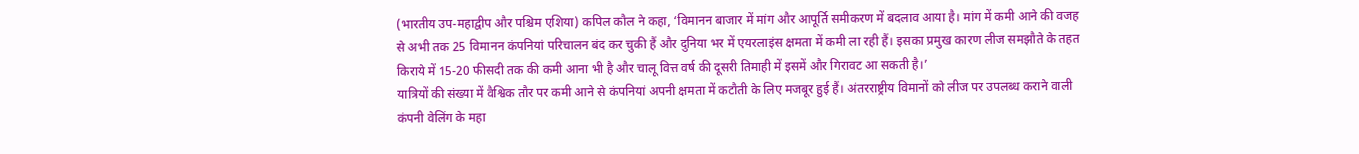(भारतीय उप-महाद्वीप और पश्चिम एशिया) कपिल कौल ने कहा, ‘विमानन बाजार में मांग और आपूर्ति समीकरण में बदलाव आया है। मांग में कमी आने की वजह से अभी तक 25 विमानन कंपनियां परिचालन बंद कर चुकी हैं और दुनिया भर में एयरलाइंस क्षमता में कमी ला रही हैं। इसका प्रमुख कारण लीज समझौते के तहत किराये में 15-20 फीसदी तक की कमी आना भी है और चालू वित्त वर्ष की दूसरी तिमाही में इसमें और गिरावट आ सकती है।’
यात्रियों की संख्या में वैश्विक तौर पर कमी आने से कंपनियां अपनी क्षमता में कटौती के लिए मजबूर हुई हैं। अंतरराष्ट्रीय विमानों को लीज पर उपलब्ध कराने वाली कंपनी वेलिंग के महा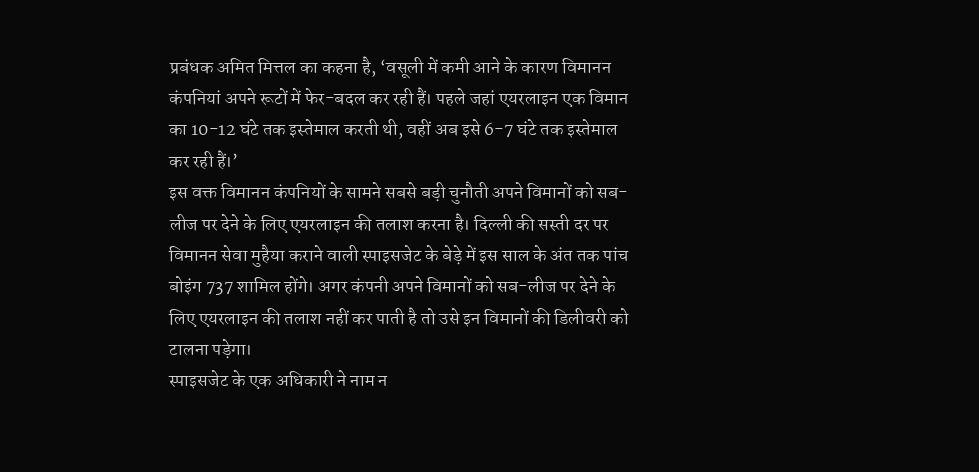प्रबंधक अमित मित्तल का कहना है, ‘वसूली में कमी आने के कारण विमानन कंपनियां अपने रूटों में फेर-बदल कर रही हैं। पहले जहां एयरलाइन एक विमान का 10-12 घंटे तक इस्तेमाल करती थी, वहीं अब इसे 6-7 घंटे तक इस्तेमाल कर रही हैं।’
इस वक्त विमानन कंपनियों के सामने सबसे बड़ी चुनौती अपने विमानों को सब-लीज पर देने के लिए एयरलाइन की तलाश करना है। दिल्ली की सस्ती दर पर विमानन सेवा मुहैया कराने वाली स्पाइसजेट के बेड़े में इस साल के अंत तक पांच बोइंग 737 शामिल होंगे। अगर कंपनी अपने विमानों को सब-लीज पर देने के लिए एयरलाइन की तलाश नहीं कर पाती है तो उसे इन विमानों की डिलीवरी को टालना पड़ेगा।
स्पाइसजेट के एक अधिकारी ने नाम न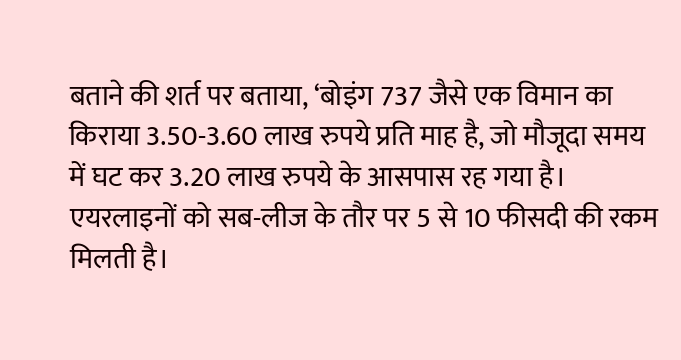बताने की शर्त पर बताया, ‘बोइंग 737 जैसे एक विमान का किराया 3.50-3.60 लाख रुपये प्रति माह है, जो मौजूदा समय में घट कर 3.20 लाख रुपये के आसपास रह गया है। एयरलाइनों को सब-लीज के तौर पर 5 से 10 फीसदी की रकम मिलती है।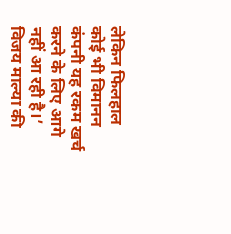लेकिन फिलहाल कोई भी विमानन कंपनी यह रकम खर्च करने के लिए आगे नहीं आ रही है।’
विजय माल्या की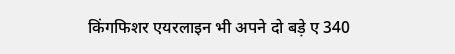किंगफिशर एयरलाइन भी अपने दो बड़े ए 340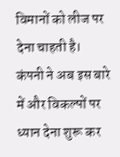विमानों को लीज पर देना चाहती है। कंपनी ने अब इस बारे में और विकल्पों पर ध्यान देना शुरू कर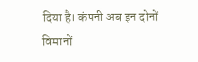दिया है। कंपनी अब इन दोनों विमानों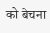को बेचना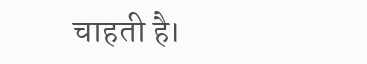चाहती है।